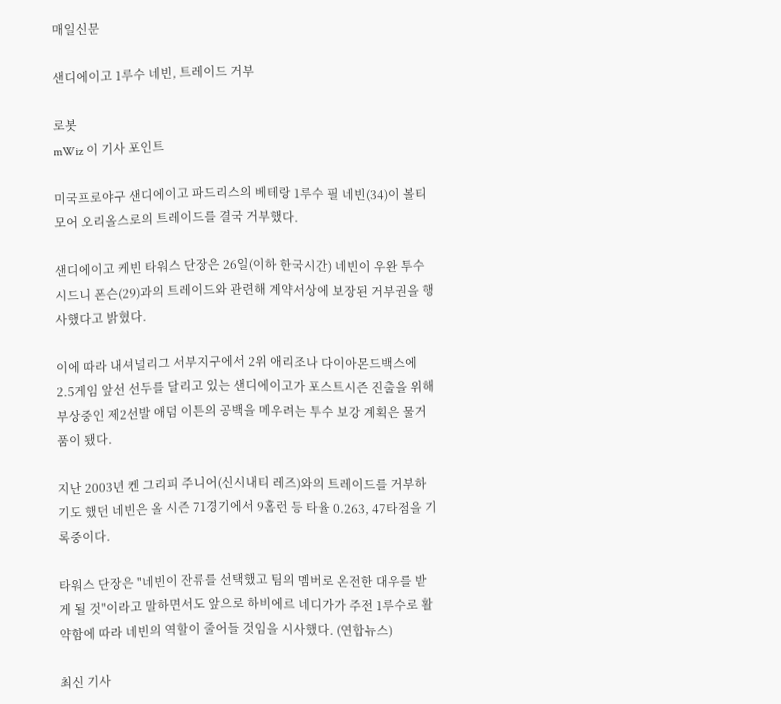매일신문

샌디에이고 1루수 네빈, 트레이드 거부

로봇
mWiz 이 기사 포인트

미국프로야구 샌디에이고 파드리스의 베테랑 1루수 필 네빈(34)이 볼티모어 오리올스로의 트레이드를 결국 거부했다.

샌디에이고 케빈 타워스 단장은 26일(이하 한국시간) 네빈이 우완 투수 시드니 폰슨(29)과의 트레이드와 관련해 계약서상에 보장된 거부권을 행사했다고 밝혔다.

이에 따라 내셔널리그 서부지구에서 2위 애리조나 다이아몬드백스에 2.5게임 앞선 선두를 달리고 있는 샌디에이고가 포스트시즌 진출을 위해 부상중인 제2선발 애덤 이튼의 공백을 메우려는 투수 보강 계획은 물거품이 됐다.

지난 2003년 켄 그리피 주니어(신시내티 레즈)와의 트레이드를 거부하기도 했던 네빈은 올 시즌 71경기에서 9홈런 등 타율 0.263, 47타점을 기록중이다.

타워스 단장은 "네빈이 잔류를 선택했고 팀의 멤버로 온전한 대우를 받게 될 것"이라고 말하면서도 앞으로 하비에르 네디가가 주전 1루수로 활약함에 따라 네빈의 역할이 줄어들 것임을 시사했다. (연합뉴스)

최신 기사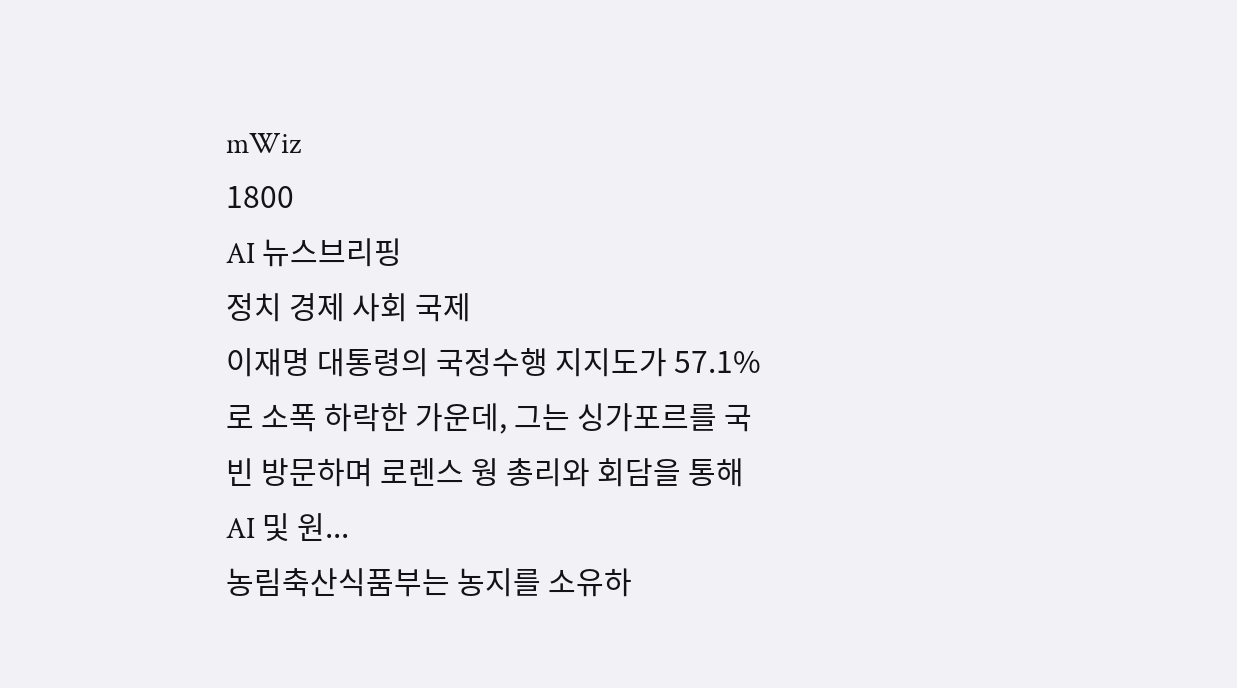mWiz
1800
AI 뉴스브리핑
정치 경제 사회 국제
이재명 대통령의 국정수행 지지도가 57.1%로 소폭 하락한 가운데, 그는 싱가포르를 국빈 방문하며 로렌스 웡 총리와 회담을 통해 AI 및 원...
농림축산식품부는 농지를 소유하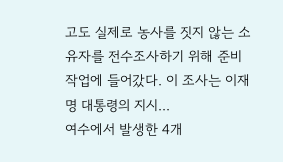고도 실제로 농사를 짓지 않는 소유자를 전수조사하기 위해 준비 작업에 들어갔다. 이 조사는 이재명 대통령의 지시...
여수에서 발생한 4개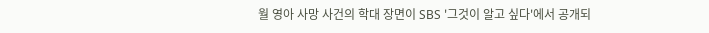월 영아 사망 사건의 학대 장면이 SBS '그것이 알고 싶다'에서 공개되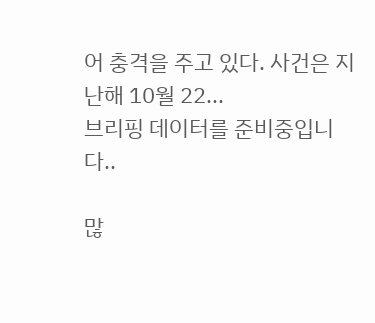어 충격을 주고 있다. 사건은 지난해 10월 22...
브리핑 데이터를 준비중입니다..

많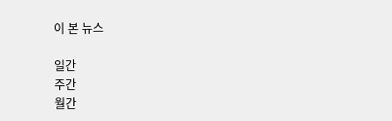이 본 뉴스

일간
주간
월간